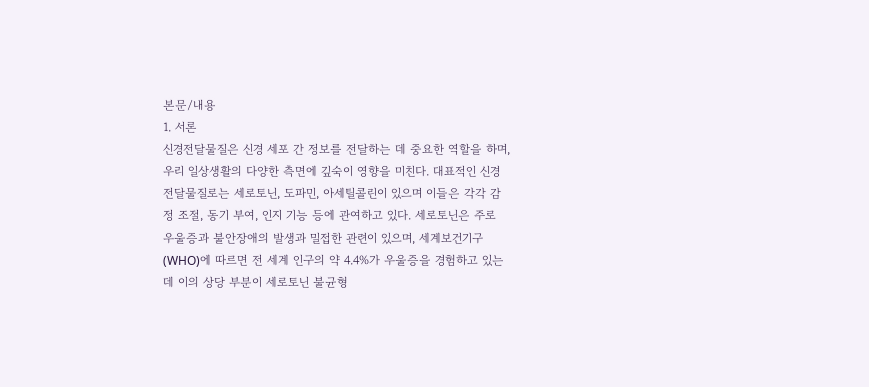본문/내용
1. 서론
신경전달물질은 신경 세포 간 정보를 전달하는 데 중요한 역할을 하며, 우리 일상생활의 다양한 측면에 깊숙이 영향을 미친다. 대표적인 신경전달물질로는 세로토닌, 도파민, 아세틸콜린이 있으며 이들은 각각 감정 조절, 동기 부여, 인지 기능 등에 관여하고 있다. 세로토닌은 주로 우울증과 불안장애의 발생과 밀접한 관련이 있으며, 세계보건기구(WHO)에 따르면 전 세계 인구의 약 4.4%가 우울증을 경험하고 있는데 이의 상당 부분이 세로토닌 불균형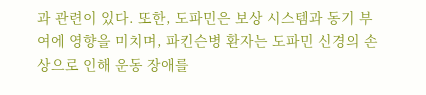과 관련이 있다. 또한, 도파민은 보상 시스템과 동기 부여에 영향을 미치며, 파킨슨병 환자는 도파민 신경의 손상으로 인해 운동 장애를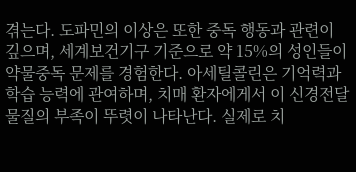겪는다. 도파민의 이상은 또한 중독 행동과 관련이 깊으며, 세계보건기구 기준으로 약 15%의 성인들이 약물중독 문제를 경험한다. 아세틸콜린은 기억력과 학습 능력에 관여하며, 치매 환자에게서 이 신경전달물질의 부족이 뚜렷이 나타난다. 실제로 치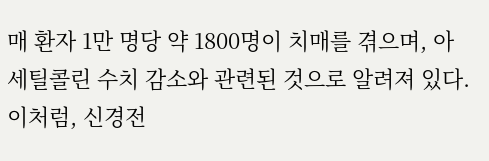매 환자 1만 명당 약 1800명이 치매를 겪으며, 아세틸콜린 수치 감소와 관련된 것으로 알려져 있다. 이처럼, 신경전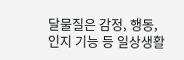달물질은 감정, 행동, 인지 기능 등 일상생활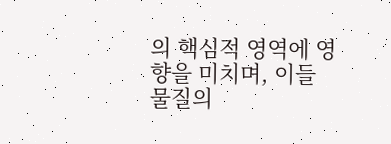의 핵심적 영역에 영향을 미치며, 이들 물질의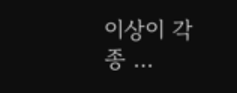이상이 각종 …